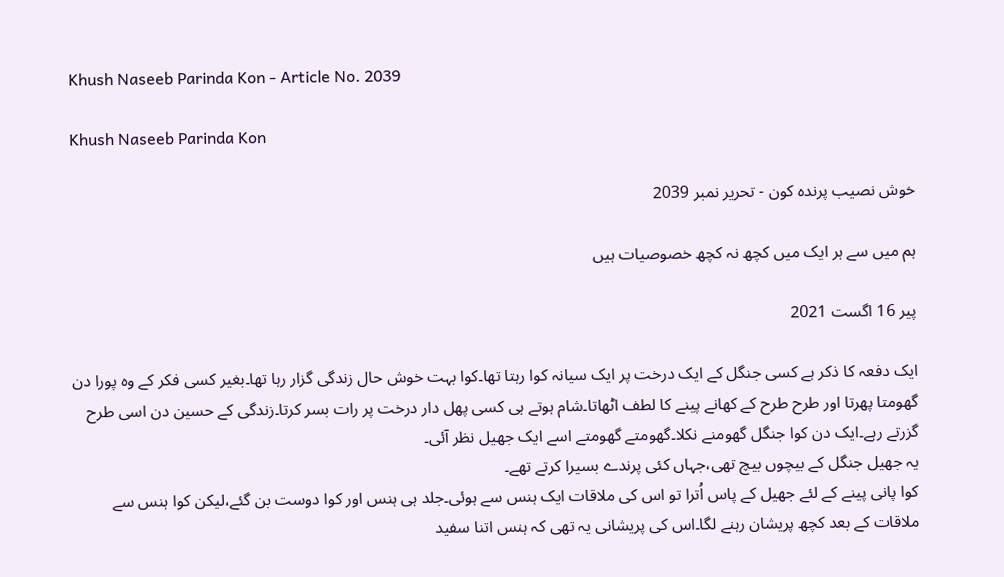Khush Naseeb Parinda Kon - Article No. 2039

Khush Naseeb Parinda Kon

خوش نصیب پرندہ کون - تحریر نمبر 2039

ہم میں سے ہر ایک میں کچھ نہ کچھ خصوصیات ہیں

پیر 16 اگست 2021

ایک دفعہ کا ذکر ہے کسی جنگل کے ایک درخت پر ایک سیانہ کوا رہتا تھا۔کوا بہت خوش حال زندگی گزار رہا تھا۔بغیر کسی فکر کے وہ پورا دن گھومتا پھرتا اور طرح طرح کے کھانے پینے کا لطف اٹھاتا۔شام ہوتے ہی کسی پھل دار درخت پر رات بسر کرتا۔زندگی کے حسین دن اسی طرح گزرتے رہے۔ایک دن کوا جنگل گھومنے نکلا۔گھومتے گھومتے اسے ایک جھیل نظر آئی۔
یہ جھیل جنگل کے بیچوں بیچ تھی،جہاں کئی پرندے بسیرا کرتے تھے۔
کوا پانی پینے کے لئے جھیل کے پاس اُترا تو اس کی ملاقات ایک ہنس سے ہوئی۔جلد ہی ہنس اور کوا دوست بن گئے،لیکن کوا ہنس سے ملاقات کے بعد کچھ پریشان رہنے لگا۔اس کی پریشانی یہ تھی کہ ہنس اتنا سفید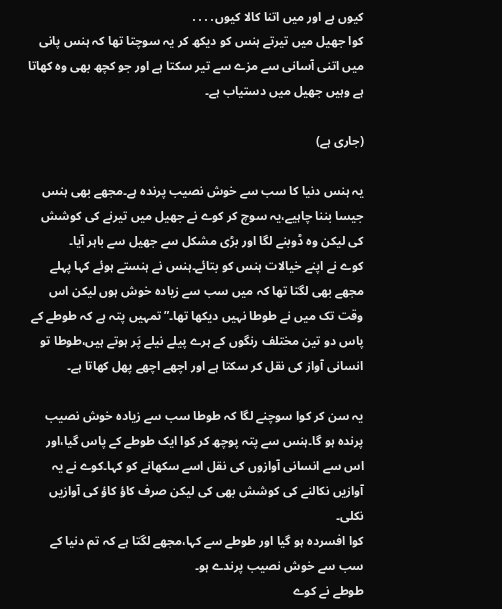کیوں ہے اور میں اتنا کالا کیوں․․․․
کوا جھیل میں تیرتے ہنس کو دیکھ کر یہ سوچتا تھا کہ ہنس پانی میں اتنی آسانی سے مزے سے تیر سکتا ہے اور جو کچھ بھی وہ کھاتا ہے وہیں جھیل میں دستیاب ہے۔

(جاری ہے)

یہ ہنس دنیا کا سب سے خوش نصیب پرندہ ہے۔مجھے بھی ہنس جیسا بننا چاہیے،یہ سوچ کر کوے نے جھیل میں تیرنے کی کوشش کی لیکن وہ ڈوبنے لگا اور بڑی مشکل سے جھیل سے باہر آیا۔
کوے نے اپنے خیالات ہنس کو بتائے۔ہنس نے ہنستے ہوئے کہا پہلے مجھے بھی لگتا تھا کہ میں سب سے زیادہ خوش ہوں لیکن اس وقت تک میں نے طوطا نہیں دیکھا تھا۔”تمہیں پتہ ہے کہ طوطے کے پاس دو تین مختلف رنگوں کے ہرے پیلے نیلے پَر ہوتے ہیں،طوطا تو انسانی آواز کی نقل کر سکتا ہے اور اچھے اچھے پھل کھاتا ہے۔

یہ سن کر کوا سوچنے لگا کہ طوطا سب سے زیادہ خوش نصیب پرندہ ہو گا۔ہنس سے پتہ پوچھ کر کوا ایک طوطے کے پاس گیا،اور اس سے انسانی آوازوں کی نقل اسے سکھانے کو کہا۔کوے نے یہ آوازیں نکالنے کی کوشش بھی کی لیکن صرف کاؤ کاؤ کی آوازیں نکلی۔
کوا افسردہ ہو گیا اور طوطے سے کہا،مجھے لگتا ہے کہ تم دنیا کے سب سے خوش نصیب پرندے ہو۔
طوطے نے کوے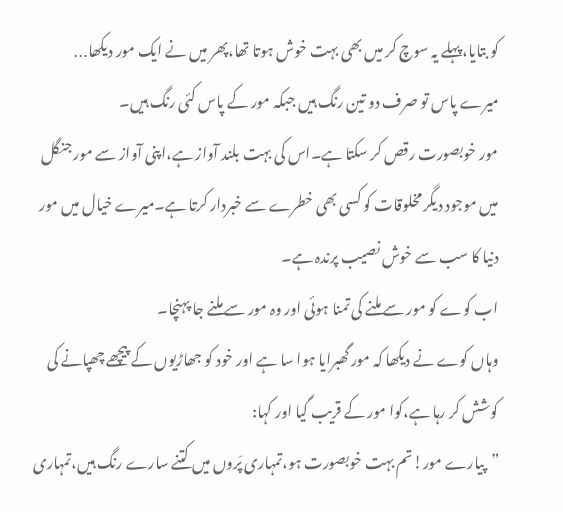کو بتایا،پہلے یہ سوچ کر میں بھی بہت خوش ہوتا تھا،پھر میں نے ایک مور دیکھا․․․
میرے پاس تو صرف دو تین رنگ ہیں جبکہ مور کے پاس کئی رنگ ہیں۔
مور خوبصورت رقص کر سکتا ہے۔اس کی بہت بلند آواز ہے،اپنی آواز سے مور جنگل میں موجود دیگر مخلوقات کو کسی بھی خطرے سے خبردار کرتا ہے۔میرے خیال میں مور دنیا کا سب سے خوش نصیب پرندہ ہے۔
اب کوے کو مور سے ملنے کی تمنا ہوئی اور وہ مور سے ملنے جا پہنچا۔
وہاں کوے نے دیکھا کہ مور گھبرایا ہوا سا ہے اور خود کو جھاڑیوں کے پیچھے چھپانے کی کوشش کر رہا ہے،کوا مور کے قریب گیا اور کہا:
”پیارے مور!تم بہت خوبصورت ہو،تمہاری پَروں میں کتنے سارے رنگ ہیں،تمہاری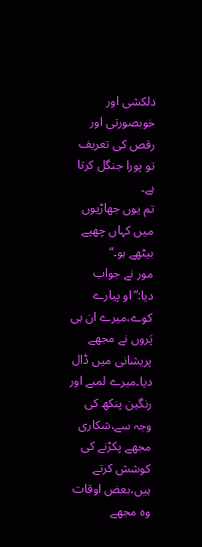دلکشی اور خوبصورتی اور رقص کی تعریف تو پورا جنگل کرتا ہے۔
تم یوں جھاڑیوں میں کہاں چھپے بیٹھے ہو۔“
مور نے جواب دیا:”او پیارے کوے،میرے ان ہی پَروں نے مجھے پریشانی میں ڈال دیا۔میرے لمبے اور رنگین پنکھ کی وجہ سے،شکاری مجھے پکڑنے کی کوشش کرتے ہیں،بعض اوقات وہ مجھے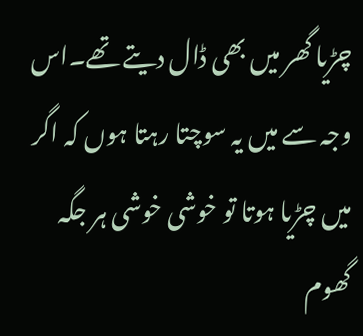چڑیا گھر میں بھی ڈال دیتے تھے۔اس وجہ سے میں یہ سوچتا رہتا ہوں کہ اگر میں چڑیا ہوتا تو خوشی خوشی ہر جگہ گھوم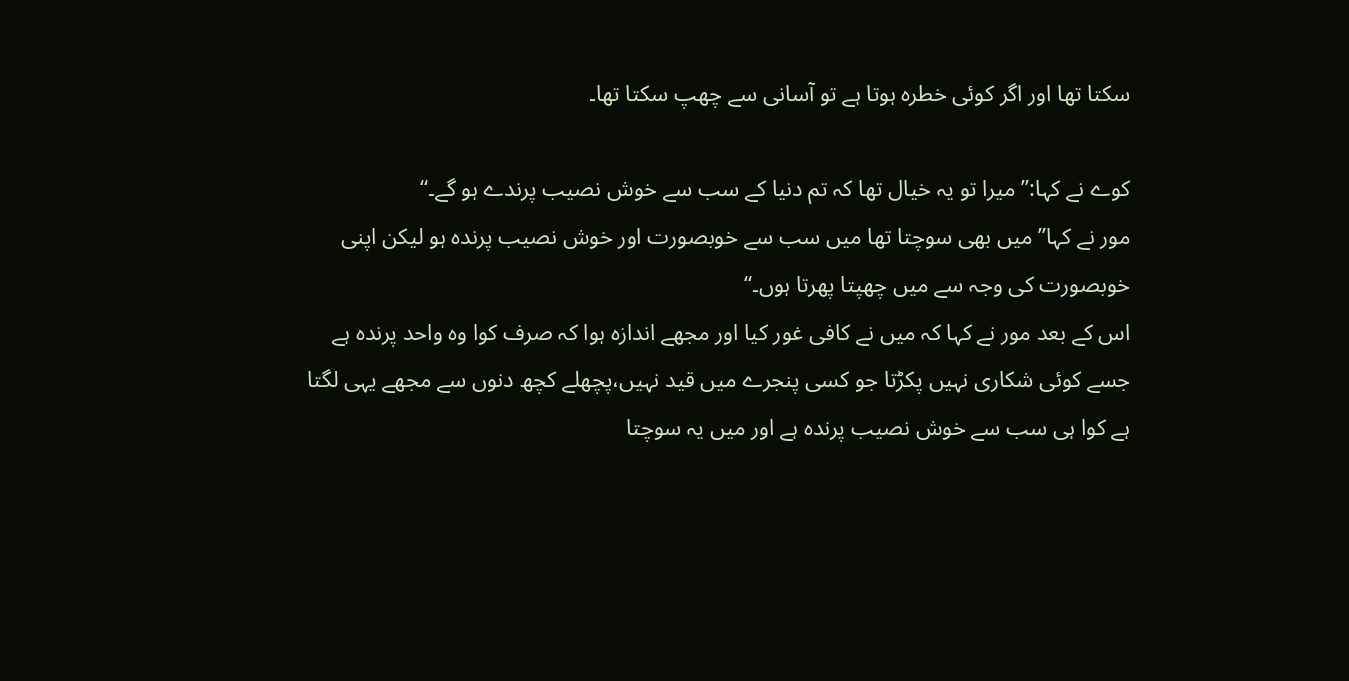سکتا تھا اور اگر کوئی خطرہ ہوتا ہے تو آسانی سے چھپ سکتا تھا۔

کوے نے کہا:”میرا تو یہ خیال تھا کہ تم دنیا کے سب سے خوش نصیب پرندے ہو گے۔“
مور نے کہا”میں بھی سوچتا تھا میں سب سے خوبصورت اور خوش نصیب پرندہ ہو لیکن اپنی خوبصورت کی وجہ سے میں چھپتا پھرتا ہوں۔“
اس کے بعد مور نے کہا کہ میں نے کافی غور کیا اور مجھے اندازہ ہوا کہ صرف کوا وہ واحد پرندہ ہے جسے کوئی شکاری نہیں پکڑتا جو کسی پنجرے میں قید نہیں،پچھلے کچھ دنوں سے مجھے یہی لگتا ہے کوا ہی سب سے خوش نصیب پرندہ ہے اور میں یہ سوچتا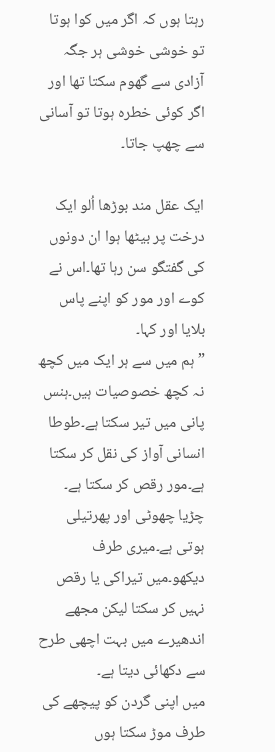رہتا ہوں کہ اگر میں کوا ہوتا تو خوشی خوشی ہر جگہ آزادی سے گھوم سکتا تھا اور اگر کوئی خطرہ ہوتا تو آسانی سے چھپ جاتا۔

ایک عقل مند بوڑھا اُلو ایک درخت پر بیٹھا ہوا ان دونوں کی گفتگو سن رہا تھا۔اس نے کوے اور مور کو اپنے پاس بلایا اور کہا۔
”ہم میں سے ہر ایک میں کچھ نہ کچھ خصوصیات ہیں۔ہنس پانی میں تیر سکتا ہے۔طوطا انسانی آواز کی نقل کر سکتا ہے۔مور رقص کر سکتا ہے۔ چڑیا چھوٹی اور پھرتیلی ہوتی ہے۔میری طرف دیکھو۔میں تیراکی یا رقص نہیں کر سکتا لیکن مجھے اندھیرے میں بہت اچھی طرح سے دکھائی دیتا ہے۔
میں اپنی گردن کو پیچھے کی طرف موڑ سکتا ہوں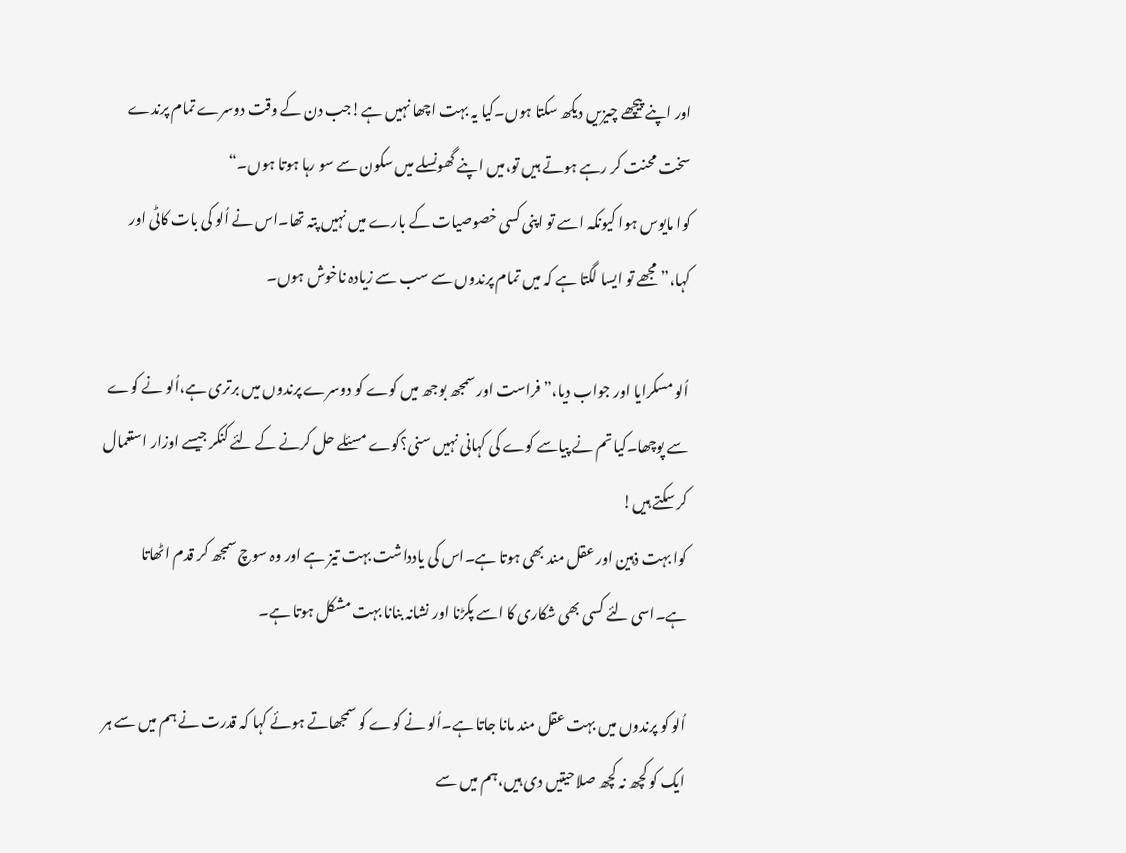اور اپنے پیچھے چیزیں دیکھ سکتا ہوں۔کیا یہ بہت اچھا نہیں ہے!جب دن کے وقت دوسرے تمام پرندے سخت محنت کر رہے ہوتے ہیں تو،میں اپنے گھونسلے میں سکون سے سو رہا ہوتا ہوں۔“
کوا مایوس ہوا کیونکہ اسے تو اپنی کسی خصوصیات کے بارے میں نہیں پتہ تھا۔اس نے اُلو کی بات کاٹی اور کہا،”مجھے تو ایسا لگتا ہے کہ میں تمام پرندوں سے سب سے زیادہ ناخوش ہوں۔

اُلو مسکرایا اور جواب دیا،”فراست اور سمجھ بوجھ میں کوے کو دوسرے پرندوں میں برتری ہے،اُلو نے کوے سے پوچھا۔کیا تم نے پیاسے کوے کی کہانی نہیں سنی؟کوے مسئلے حل کرنے کے لئے کنکر جیسے اوزار استعمال کر سکتے ہیں!
کوا بہت ذہین اور عقل مند بھی ہوتا ہے۔اس کی یادداشت بہت تیز ہے اور وہ سوچ سمجھ کر قدم اٹھاتا ہے۔اسی لئے کسی بھی شکاری کا اسے پکڑنا اور نشانہ بنانا بہت مشکل ہوتا ہے۔

اُلو کو پرندوں میں بہت عقل مند مانا جاتا ہے۔اُلو نے کوے کو سمجھاتے ہوئے کہا کہ قدرت نے ہم میں سے ہر ایک کو کچھ نہ کچھ صلاحیتیں دی ہیں،ہم میں سے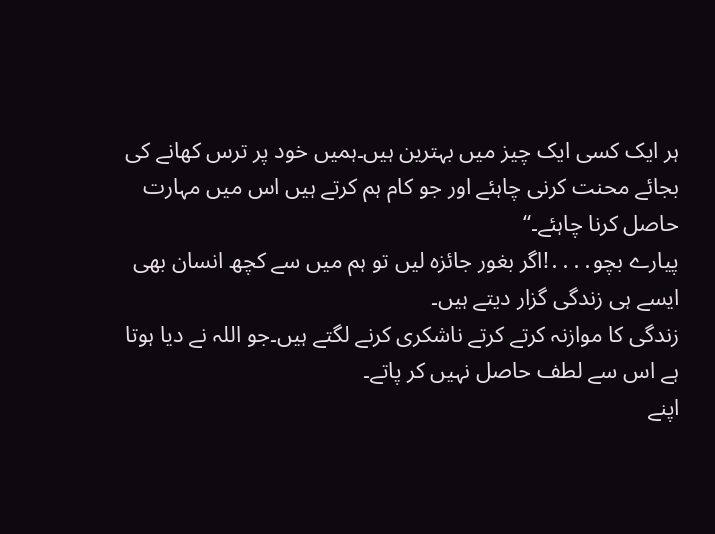ہر ایک کسی ایک چیز میں بہترین ہیں۔ہمیں خود پر ترس کھانے کی بجائے محنت کرنی چاہئے اور جو کام ہم کرتے ہیں اس میں مہارت حاصل کرنا چاہئے۔“
پیارے بچو․․․․!اگر بغور جائزہ لیں تو ہم میں سے کچھ انسان بھی ایسے ہی زندگی گزار دیتے ہیں۔
زندگی کا موازنہ کرتے کرتے ناشکری کرنے لگتے ہیں۔جو اللہ نے دیا ہوتا ہے اس سے لطف حاصل نہیں کر پاتے۔
اپنے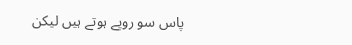پاس سو روپے ہوتے ہیں لیکن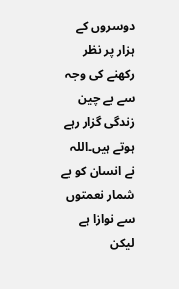دوسروں کے ہزار پر نظر رکھنے کی وجہ سے بے چین زندگی گزار رہے ہوتے ہیں۔اللہ نے انسان کو بے شمار نعمتوں سے نوازا ہے لیکن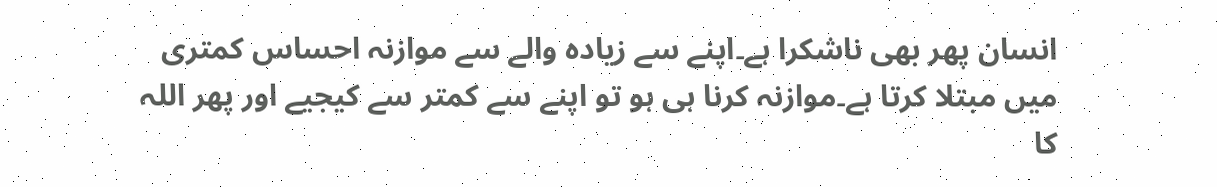انسان پھر بھی ناشکرا ہے۔اپنے سے زیادہ والے سے موازنہ احساس کمتری میں مبتلا کرتا ہے۔موازنہ کرنا ہی ہو تو اپنے سے کمتر سے کیجیے اور پھر اللہ کا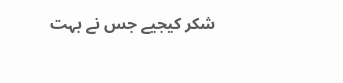شکر کیجیے جس نے بہت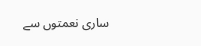ساری نعمتوں سے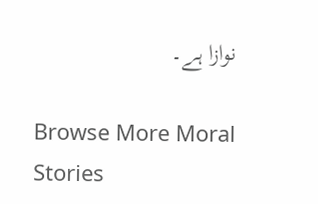نوازا ہے۔

Browse More Moral Stories